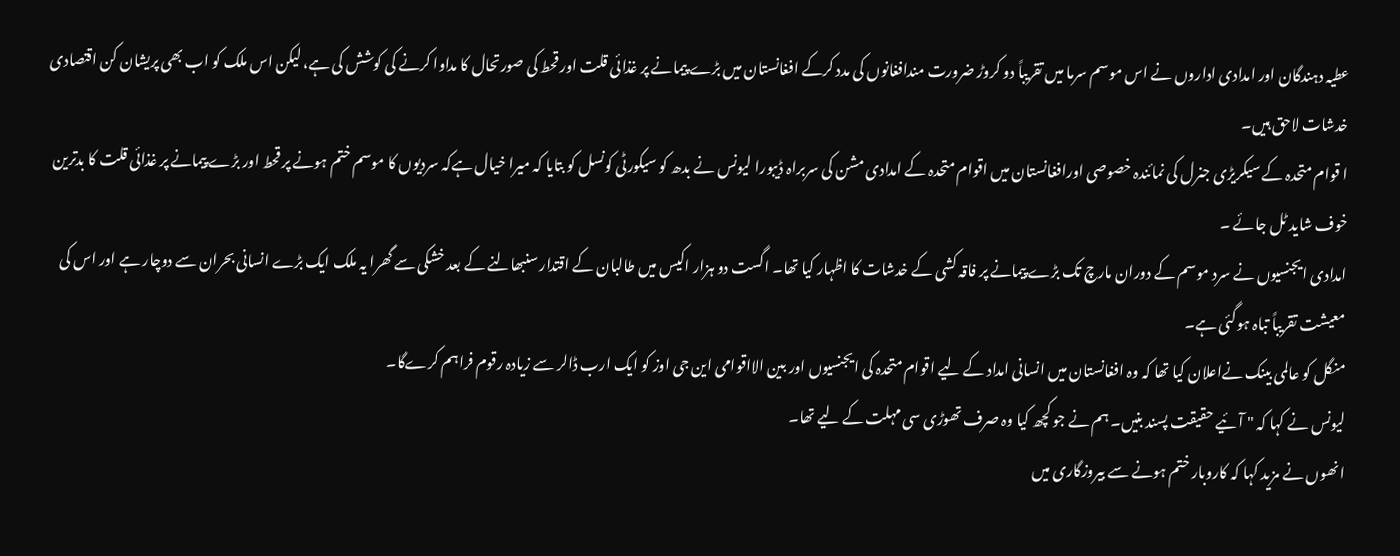عطیہ دہندگان اور امدادی اداروں نے اس موسم سرما میں تقریباً دو کروڑ ضرورت مندافغانوں کی مدد کرکے افغانستان میں بڑے پیمانے پر غذائی قلت اور قحط کی صورتحال کا مداوا کرنے کی کوشش کی ہے، لیکن اس ملک کو اب بھی پریشان کن اقتصادی خدشات لاحق ہیں۔
ا قوام متحدہ کے سیکریڑی جنرل کی نمائندہ خصوصی اورافغانستان میں اقوام متحدہ کے امدادی مشن کی سربراہ ڈیبورا لیونس نے بدھ کو سیکورٹی کونسل کو بتایا کہ میرا خیال ہےکہ سردیوں کا موسم ختم ہونے پر قحط اور بڑے پیمانے پر غذائی قلت کا بدترین خوف شاید ٹل جائے ۔
امدادی ایجنسیوں نے سرد موسم کے دوران مارچ تک بڑے پیمانے پر فاقہ کشی کے خدشات کا اظہار کیا تھا۔ اگست دو ہزار اکیس میں طالبان کے اقتدار سنبھالنے کے بعد خشکی سے گھرا یہ ملک ایک بڑے انسانی بحران سے دوچار ہے اور اس کی معیشت تقریباً تباہ ہوگئی ہے۔
منگل کو عالمی بینک نےاعلان کیا تھا کہ وہ افغانستان میں انسانی امداد کے لیے اقوام متحدہ کی ایجنسیوں اور بین الااقوامی این جی اوز کو ایک ارب ڈالر سے زیادہ رقوم فراہم کرےگا۔
لیونس نے کہا کہ " آئیے حقیقت پسند بنیں۔ ہم نے جو کچھ کیا وہ صرف تھوڑی سی مہلت کے لیے تھا۔
انھوں نے مزید کہا کہ کاروبار ختم ہونے سے بیروزگاری میں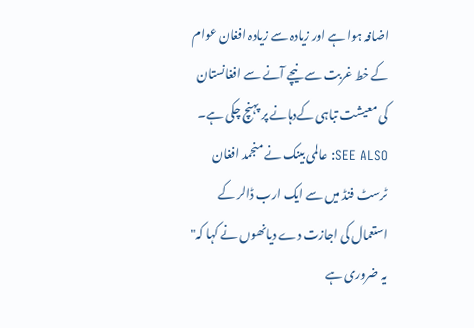اضافہ ہوا ہے اور زیادہ سے زیادہ افغان عوام کے خط غربت سے نیچے آنے سے افغانستان کی معیشت تباہی کےدہانے پر پہنچ چکی ہے۔
SEE ALSO: عالمی بینک نے منجمد افغان ٹرسٹ فنڈ میں سے ایک ارب ڈالر کے استعمال کی اجازت دے دیانھوں نے کہا کہ" یہ ضروری ہے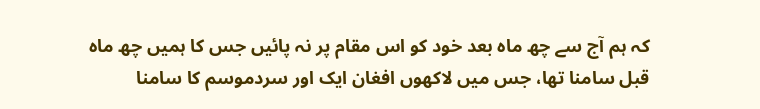کہ ہم آج سے چھ ماہ بعد خود کو اس مقام پر نہ پائیں جس کا ہمیں چھ ماہ قبل سامنا تھا، جس میں لاکھوں افغان ایک اور سردموسم کا سامنا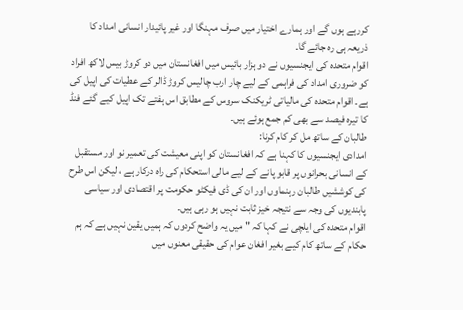کررہے ہوں گے اور ہمارے اختیار میں صرف مہنگا اور غیر پائیدار انسانی امداد کا ذریعہ ہی رہ جائے گا۔
اقوام متحدہ کی ایجنسیوں نے دو ہزار بائیس میں افغانستان میں دو کروڑ بیس لاکھ افراد کو ضروری امداد کی فراہمی کے لیے چار ارب چالیس کروڑ ڈالر کے عطیات کی اپیل کی ہے۔ اقوام متحدہ کی مالیاتی ٹریکنک سروس کے مطابق اس ہفتے تک اپیل کیے گئے فنڈ کا تیرہ فیصد سے بھی کم جمع ہوئے ہیں۔
طالبان کے ساتھ مل کر کام کرنا:
امدادی ایجنسیوں کا کہنا ہے کہ افغانستان کو اپنی معیشت کی تعمیر نو اور مستقبل کے انسانی بحرانوں پر قابو پانے کے لیے مالی استحکام کی راہ درکار ہے ، لیکن اس طرح کی کوششیں طالبان رہنماوں اور ان کی ڈی فیکٹو حکومت پر اقتصادی اور سیاسی پابندیوں کی وجہ سے نتیجہ خیز ثابت نہیں ہو رہی ہیں۔
اقوام متحدہ کی ایلچی نے کہا کہ " میں یہ واضح کردوں کہ ہمیں یقین نہیں ہے کہ ہم حکام کے ساتھ کام کیے بغیر افغان عوام کی حقیقی معنوں میں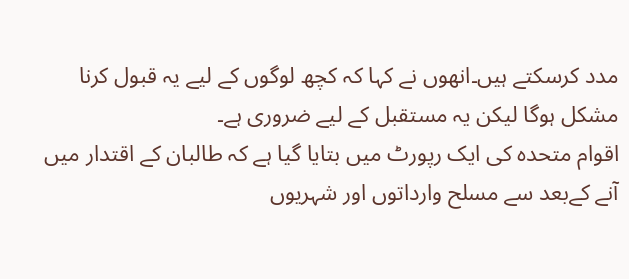مدد کرسکتے ہیں۔انھوں نے کہا کہ کچھ لوگوں کے لیے یہ قبول کرنا مشکل ہوگا لیکن یہ مستقبل کے لیے ضروری ہے۔
اقوام متحدہ کی ایک رپورٹ میں بتایا گیا ہے کہ طالبان کے اقتدار میں آنے کےبعد سے مسلح وارداتوں اور شہریوں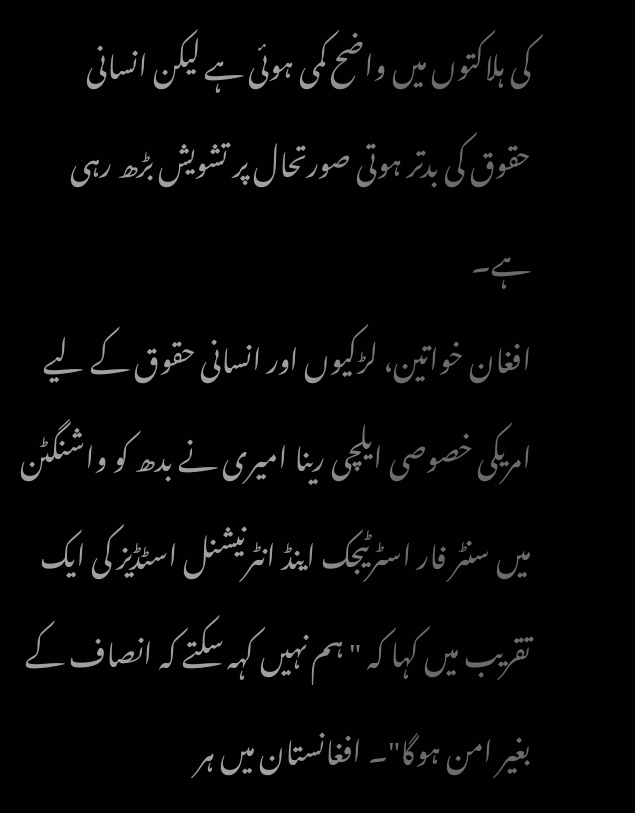کی ہلاکتوں میں واضح کمی ہوئی ہے لیکن انسانی حقوق کی بدتر ہوتی صورتحال پر تشویش بڑھ رہی ہے۔
افغان خواتین، لڑکیوں اور انسانی حقوق کے لیے امریکی خصوصی ایلچی رینا امیری نے بدھ کو واشنگٹن میں سنٹر فار اسٹرٹیجک اینڈ انٹرنیشنل اسٹڈیز کی ایک تقریب میں کہا کہ " ہم نہیں کہہ سکتے کہ انصاف کے بغیر امن ہوگا"۔ افغانستان میں ہر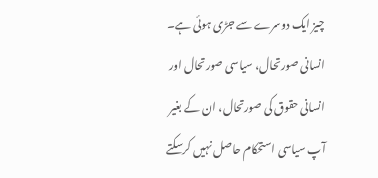چیز ایک دوسرے سے جڑی ہوئی ہے۔ انسانی صورتحال، سیاسی صورتحال اور انسانی حقوق کی صورتحال، ان کے بغیر آپ سیاسی استحکام حاصل نہیں کرسکتے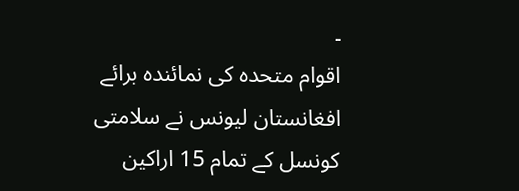۔
اقوام متحدہ کی نمائندہ برائے افغانستان لیونس نے سلامتی کونسل کے تمام 15 اراکین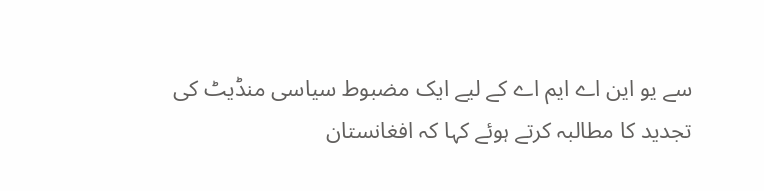سے یو این اے ایم اے کے لیے ایک مضبوط سیاسی منڈیٹ کی تجدید کا مطالبہ کرتے ہوئے کہا کہ افغانستان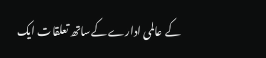کے عالمی ادارے کےساتھ تعلقات ایک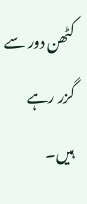کٹھن دور سے گزر رہے ہیں۔